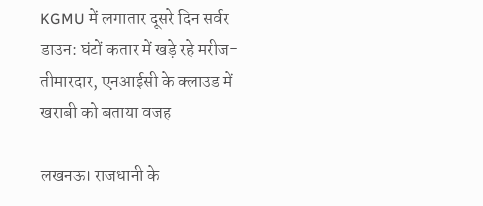KGMU में लगातार दूसरे दिन सर्वर डाउन: घंटों कतार में खड़े रहे मरीज-तीमारदार, एनआईसी के क्लाउड में खराबी को बताया वजह

लखनऊ। राजधानी के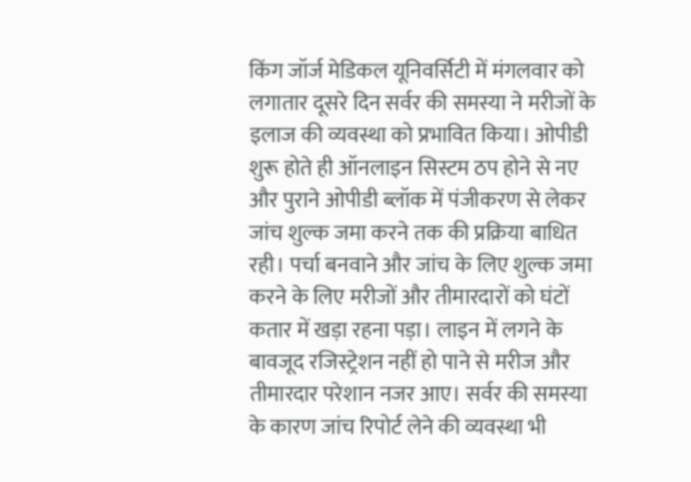किंग जॉर्ज मेडिकल यूनिवर्सिटी में मंगलवार को लगातार दूसरे दिन सर्वर की समस्या ने मरीजों के इलाज की व्यवस्था को प्रभावित किया। ओपीडी शुरू होते ही ऑनलाइन सिस्टम ठप होने से नए और पुराने ओपीडी ब्लॉक में पंजीकरण से लेकर जांच शुल्क जमा करने तक की प्रक्रिया बाधित रही। पर्चा बनवाने और जांच के लिए शुल्क जमा करने के लिए मरीजों और तीमारदारों को घंटों कतार में खड़ा रहना पड़ा। लाइन में लगने के बावजूद रजिस्ट्रेशन नहीं हो पाने से मरीज और तीमारदार परेशान नजर आए। सर्वर की समस्या के कारण जांच रिपोर्ट लेने की व्यवस्था भी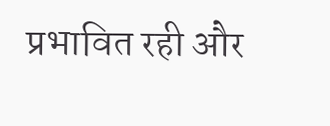प्रभावित रही और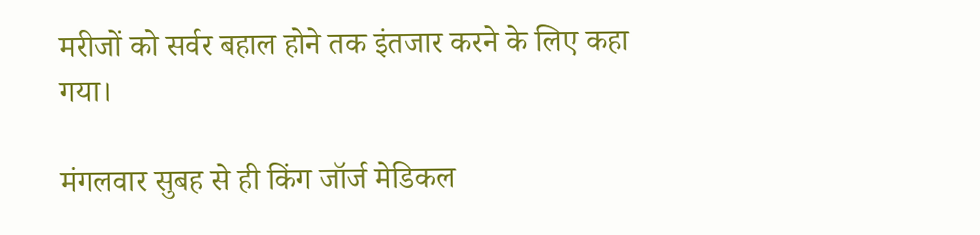मरीजों को सर्वर बहाल होने तक इंतजार करने के लिए कहा गया।

मंगलवार सुबह से ही किंग जॉर्ज मेडिकल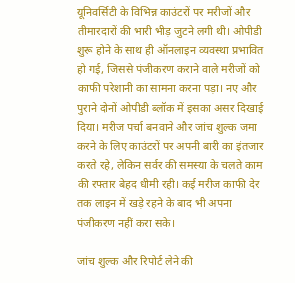यूनिवर्सिटी के विभिन्न काउंटरों पर मरीजों और तीमारदारों की भारी भीड़ जुटने लगी थी। ओपीडी शुरू होने के साथ ही ऑनलाइन व्यवस्था प्रभावित हो गई, जिससे पंजीकरण कराने वाले मरीजों को काफी परेशानी का सामना करना पड़ा। नए और पुराने दोनों ओपीडी ब्लॉक में इसका असर दिखाई दिया। मरीज पर्चा बनवाने और जांच शुल्क जमा करने के लिए काउंटरों पर अपनी बारी का इंतजार करते रहे, लेकिन सर्वर की समस्या के चलते काम की रफ्तार बेहद धीमी रही। कई मरीज काफी देर तक लाइन में खड़े रहने के बाद भी अपना पंजीकरण नहीं करा सके।

जांच शुल्क और रिपोर्ट लेने की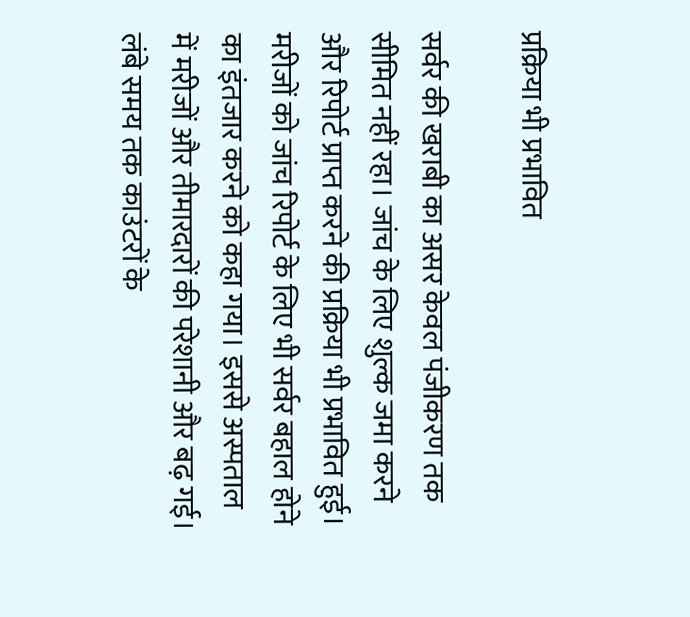प्रक्रिया भी प्रभावित

सर्वर की खराबी का असर केवल पंजीकरण तक सीमित नहीं रहा। जांच के लिए शुल्क जमा करने और रिपोर्ट प्राप्त करने की प्रक्रिया भी प्रभावित हुई। मरीजों को जांच रिपोर्ट के लिए भी सर्वर बहाल होने का इंतजार करने को कहा गया। इससे अस्पताल में मरीजों और तीमारदारों की परेशानी और बढ़ गई। लंबे समय तक काउंटरों के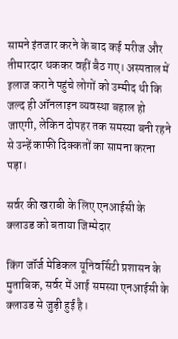सामने इंतजार करने के बाद कई मरीज और तीमारदार थककर वहीं बैठ गए। अस्पताल में इलाज कराने पहुंचे लोगों को उम्मीद थी कि जल्द ही ऑनलाइन व्यवस्था बहाल हो जाएगी, लेकिन दोपहर तक समस्या बनी रहने से उन्हें काफी दिक्कतों का सामना करना पड़ा।

सर्वर की खराबी के लिए एनआईसी के क्लाउड को बताया जिम्मेदार

किंग जॉर्ज मेडिकल यूनिवर्सिटी प्रशासन के मुताबिक, सर्वर में आई समस्या एनआईसी के क्लाउड से जुड़ी हुई है।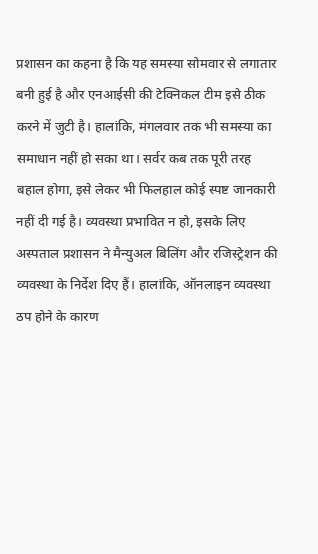प्रशासन का कहना है कि यह समस्या सोमवार से लगातार बनी हुई है और एनआईसी की टेक्निकल टीम इसे ठीक करने में जुटी है। हालांकि, मंगलवार तक भी समस्या का समाधान नहीं हो सका था। सर्वर कब तक पूरी तरह बहाल होगा, इसे लेकर भी फिलहाल कोई स्पष्ट जानकारी नहीं दी गई है। व्यवस्था प्रभावित न हो, इसके लिए अस्पताल प्रशासन ने मैन्युअल बिलिंग और रजिस्ट्रेशन की व्यवस्था के निर्देश दिए हैं। हालांकि, ऑनलाइन व्यवस्था ठप होने के कारण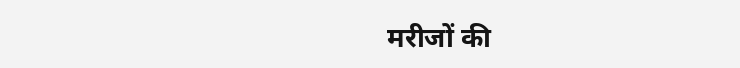मरीजों की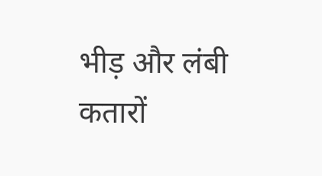भीड़ और लंबी कतारों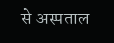से अस्पताल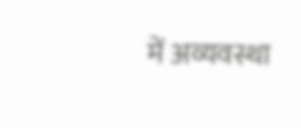में अव्यवस्था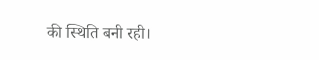की स्थिति बनी रही।